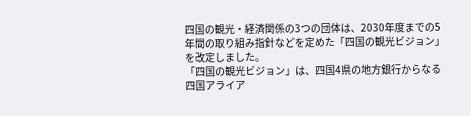四国の観光・経済関係の3つの団体は、2030年度までの5年間の取り組み指針などを定めた「四国の観光ビジョン」を改定しました。
「四国の観光ビジョン」は、四国4県の地方銀行からなる四国アライア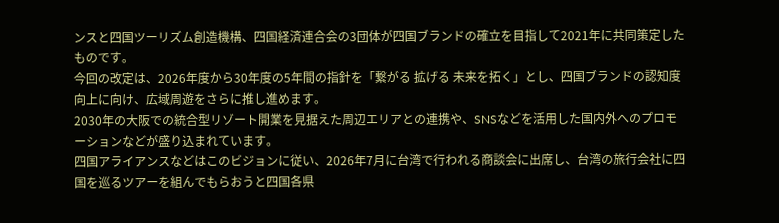ンスと四国ツーリズム創造機構、四国経済連合会の3団体が四国ブランドの確立を目指して2021年に共同策定したものです。
今回の改定は、2026年度から30年度の5年間の指針を「繋がる 拡げる 未来を拓く」とし、四国ブランドの認知度向上に向け、広域周遊をさらに推し進めます。
2030年の大阪での統合型リゾート開業を見据えた周辺エリアとの連携や、SNSなどを活用した国内外へのプロモーションなどが盛り込まれています。
四国アライアンスなどはこのビジョンに従い、2026年7月に台湾で行われる商談会に出席し、台湾の旅行会社に四国を巡るツアーを組んでもらおうと四国各県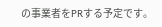の事業者をPRする予定です。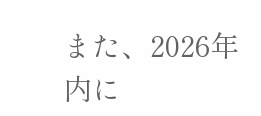また、2026年内に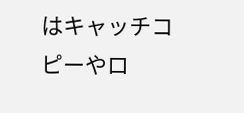はキャッチコピーやロ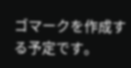ゴマークを作成する予定です。